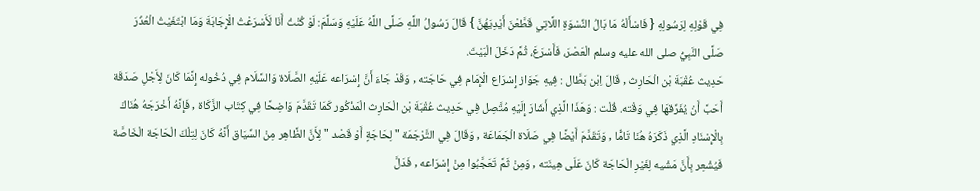فِي قَوْلِهِ لِرَسُولِهِ { فَاسْأَلْهُ مَا بَالُ النِّسْوَةِ اللَّاتِي قَطَّعْنَ أَيْدِيَهُنَّ } قَالَ رَسُولُ اللَّهِ صَلَّى اللَّهُ عَلَيْهِ وَسَلَّمَ: لَوْ كُنْتُ أَنَا لَأَسْرَعْتُ الْإِجَابَةَ وَمَا ابْتَغَيْتُ الْعُذْرَ
صَلَّى النَّبِيُّ صلى الله عليه وسلم الْعَصْرَ، فَأَسْرَعَ، ثُمَّ دَخَلَ الْبَيْتَ.
حَدِيث عُقْبَةَ بْن الْحَارِث , قَالَ اِبْن بَطَّال : فِيهِ جَوَاز إِسْرَاع الْإِمَام فِي حَاجَته , وَقَدْ جَاءَ أَنَّ إِسْرَاعه عَلَيْهِ الصَّلَاة وَالسَّلَام فِي دُخُوله إِنَّمَا كَانَ لِأَجْلِ صَدَقَة أَحَبَّ أَنْ يُفَرِّقهَا فِي وَقْته. قُلْت : وَهَذَا الَّذِي أَشَارَ إِلَيْهِ مُتَّصِل فِي حَدِيث عُقْبَةَ بْن الْحَارِث الْمَذْكُور كَمَا تَقَدَّمَ وَاضِحًا فِي كِتَاب الزَّكَاة , فَإِنَّهُ أَخْرَجَهُ هُنَاكَ بِالْإِسْنَادِ الَّذِي ذَكَرَهُ هُنَا تَامًّا , وَتَقَدَّمَ أَيْضًا فِي صَلَاة الْجَمَاعَة , وَقَالَ فِي التَّرْجَمَة " لِحَاجَةٍ أَوْ قَصْد " لِأَنَّ الظَّاهِر مِنْ السِّيَاق أَنَّهُ كَانَ لِتِلْكَ الْحَاجَة الْخَاصَّة فَيُشْعِر بِأَنَّ مَشْيه لِغَيْرِ الْحَاجَة كَانَ عَلَى هِينَته , وَمِنْ ثَمَّ تَعَجَّبُوا مِنْ إِسْرَاعه , فَدَلَّ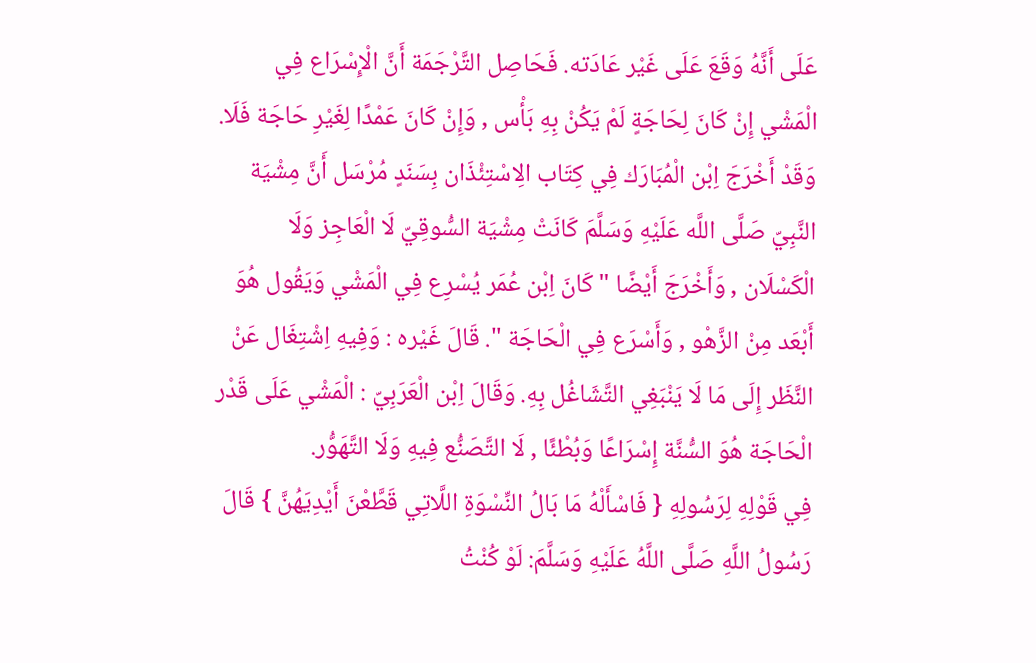عَلَى أَنَّهُ وَقَعَ عَلَى غَيْر عَادَته. فَحَاصِل التَّرْجَمَة أَنَّ الْإِسْرَاع فِي الْمَشْي إِنْ كَانَ لِحَاجَةٍ لَمْ يَكُنْ بِهِ بَأْس , وَإِنْ كَانَ عَمْدًا لِغَيْرِ حَاجَة فَلَا. وَقَدْ أَخْرَجَ اِبْن الْمُبَارَك فِي كِتَاب الِاسْتِئْذَان بِسَنَدٍ مُرْسَل أَنَّ مِشْيَة النَّبِيّ صَلَّى اللَّه عَلَيْهِ وَسَلَّمَ كَانَتْ مِشْيَة السُّوقِيّ لَا الْعَاجِز وَلَا الْكَسْلَان , وَأَخْرَجَ أَيْضًا " كَانَ اِبْن عُمَر يُسْرِع فِي الْمَشْي وَيَقُول هُوَ أَبْعَد مِنْ الزَّهْو , وَأَسْرَع فِي الْحَاجَة ". قَالَ غَيْره : وَفِيهِ اِشْتِغَال عَنْ النَّظَر إِلَى مَا لَا يَنْبَغِي التَّشَاغُل بِهِ. وَقَالَ اِبْن الْعَرَبِيّ : الْمَشْي عَلَى قَدْر الْحَاجَة هُوَ السُّنَّة إِسْرَاعًا وَبُطْئًا , لَا التَّصَنُّع فِيهِ وَلَا التَّهَوُّر.
فِي قَوْلِهِ لِرَسُولِهِ { فَاسْأَلْهُ مَا بَالُ النِّسْوَةِ اللَّاتِي قَطَّعْنَ أَيْدِيَهُنَّ } قَالَ رَسُولُ اللَّهِ صَلَّى اللَّهُ عَلَيْهِ وَسَلَّمَ: لَوْ كُنْتُ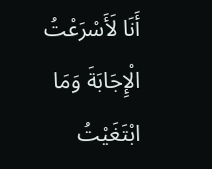أَنَا لَأَسْرَعْتُ الْإِجَابَةَ وَمَا ابْتَغَيْتُ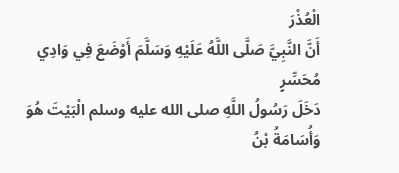الْعُذْرَ
أَنَّ النَّبِيَّ صَلَّى اللَّهُ عَلَيْهِ وَسَلَّمَ أَوْضَعَ فِي وَادِي مُحَسِّرٍ
دَخَلَ رَسُولُ اللَّهِ صلى الله عليه وسلم الْبَيْتَ هُوَ وَأُسَامَةُ بْنُ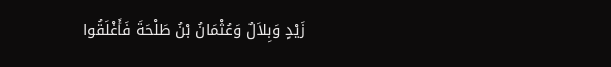زَيْدٍ وَبِلاَلٌ وَعُثْمَانُ بْنُ طَلْحَةَ فَأَغْلَقُوا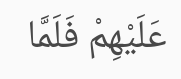عَلَيْهِمْ فَلَمَّا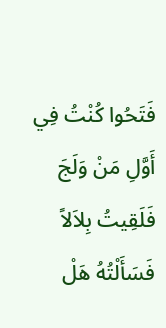فَتَحُوا كُنْتُ فِي أَوَّلِ مَنْ وَلَجَ فَلَقِيتُ بِلاَلاً فَسَأَلْتُهُ هَلْ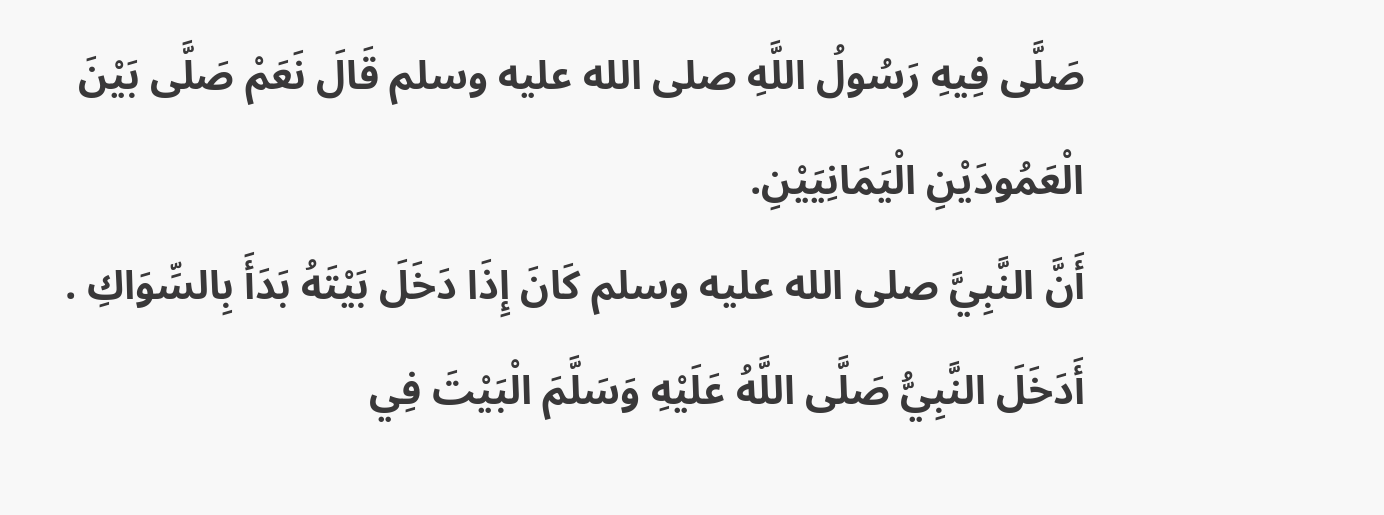صَلَّى فِيهِ رَسُولُ اللَّهِ صلى الله عليه وسلم قَالَ نَعَمْ صَلَّى بَيْنَ الْعَمُودَيْنِ الْيَمَانِيَيْنِ.
أَنَّ النَّبِيَّ صلى الله عليه وسلم كَانَ إِذَا دَخَلَ بَيْتَهُ بَدَأَ بِالسِّوَاكِ .
أَدَخَلَ النَّبِيُّ صَلَّى اللَّهُ عَلَيْهِ وَسَلَّمَ الْبَيْتَ فِي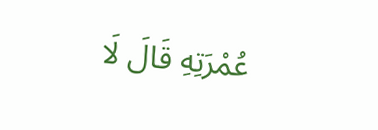عُمْرَتِهِ قَالَ لَا